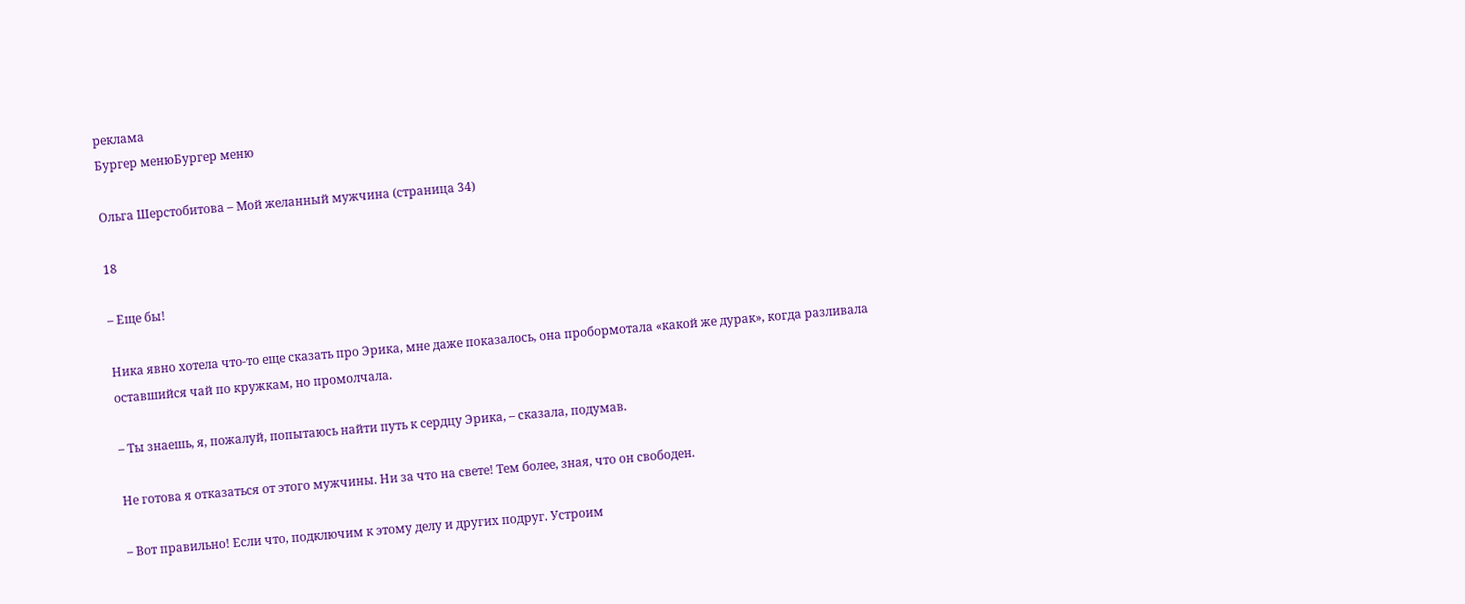реклама
Бургер менюБургер меню

Ольга Шерстобитова – Мой желанный мужчина (страница 34)

18

– Еще бы!

Ника явно хотела что-то еще сказать про Эрика, мне даже показалось, она пробормотала «какой же дурак», когда разливала оставшийся чай по кружкам, но промолчала.

– Ты знаешь, я, пожалуй, попытаюсь найти путь к сердцу Эрика, – сказала, подумав.

Не готова я отказаться от этого мужчины. Ни за что на свете! Тем более, зная, что он свободен.

– Вот правильно! Если что, подключим к этому делу и других подруг. Устроим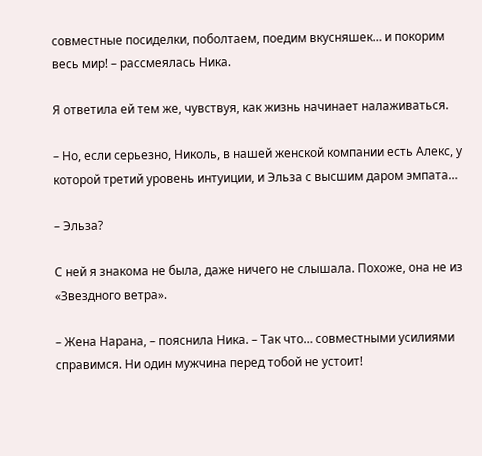совместные посиделки, поболтаем, поедим вкусняшек… и покорим весь мир! – рассмеялась Ника.

Я ответила ей тем же, чувствуя, как жизнь начинает налаживаться.

– Но, если серьезно, Николь, в нашей женской компании есть Алекс, у которой третий уровень интуиции, и Эльза с высшим даром эмпата…

– Эльза?

С ней я знакома не была, даже ничего не слышала. Похоже, она не из «Звездного ветра».

– Жена Нарана, – пояснила Ника. – Так что… совместными усилиями справимся. Ни один мужчина перед тобой не устоит!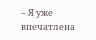– Я уже впечатлена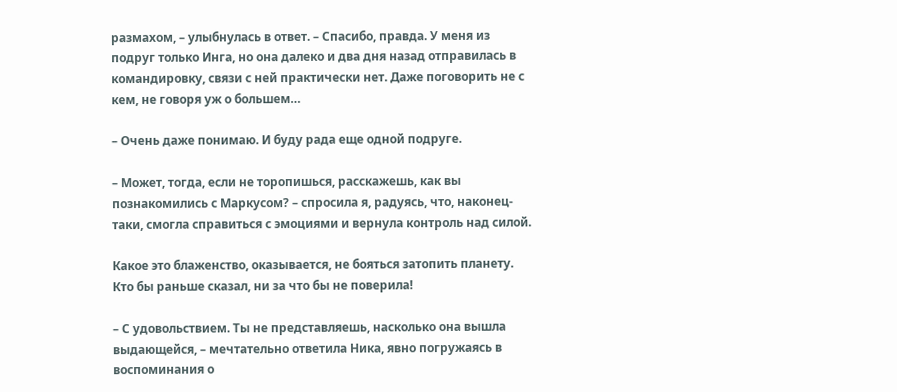размахом, – улыбнулась в ответ. – Спасибо, правда. У меня из подруг только Инга, но она далеко и два дня назад отправилась в командировку, связи с ней практически нет. Даже поговорить не с кем, не говоря уж о большем…

– Очень даже понимаю. И буду рада еще одной подруге.

– Может, тогда, если не торопишься, расскажешь, как вы познакомились с Маркусом? – спросила я, радуясь, что, наконец-таки, смогла справиться с эмоциями и вернула контроль над силой.

Какое это блаженство, оказывается, не бояться затопить планету. Кто бы раньше сказал, ни за что бы не поверила!

– С удовольствием. Ты не представляешь, насколько она вышла выдающейся, – мечтательно ответила Ника, явно погружаясь в воспоминания о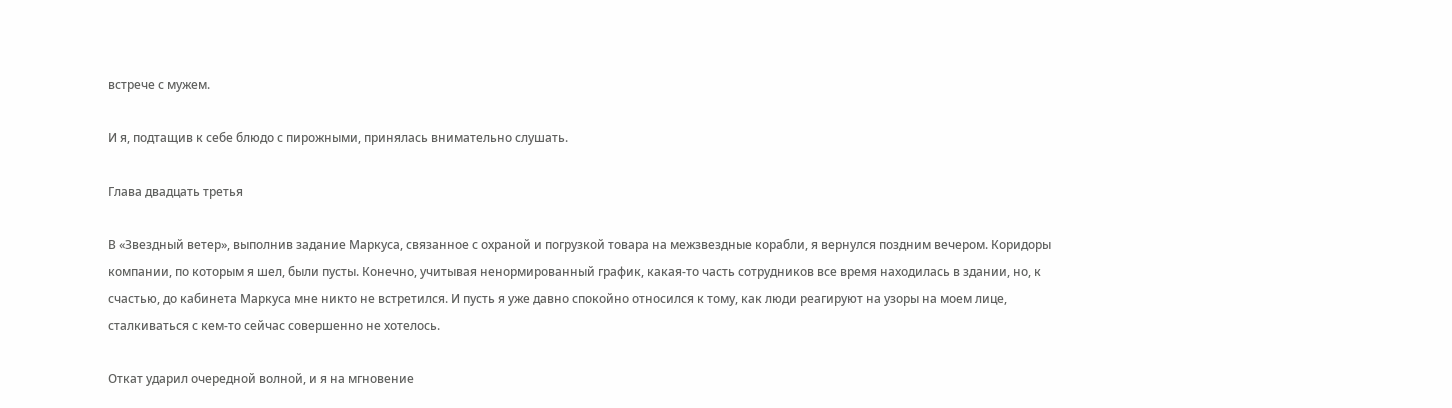встрече с мужем.

И я, подтащив к себе блюдо с пирожными, принялась внимательно слушать.

Глава двадцать третья

В «Звездный ветер», выполнив задание Маркуса, связанное с охраной и погрузкой товара на межзвездные корабли, я вернулся поздним вечером. Коридоры компании, по которым я шел, были пусты. Конечно, учитывая ненормированный график, какая-то часть сотрудников все время находилась в здании, но, к счастью, до кабинета Маркуса мне никто не встретился. И пусть я уже давно спокойно относился к тому, как люди реагируют на узоры на моем лице, сталкиваться с кем-то сейчас совершенно не хотелось.

Откат ударил очередной волной, и я на мгновение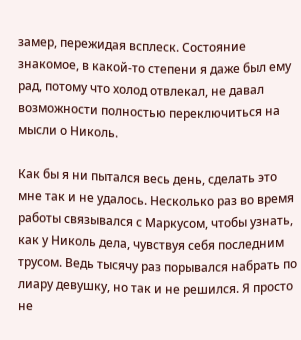замер, пережидая всплеск. Состояние знакомое, в какой-то степени я даже был ему рад, потому что холод отвлекал, не давал возможности полностью переключиться на мысли о Николь.

Как бы я ни пытался весь день, сделать это мне так и не удалось. Несколько раз во время работы связывался с Маркусом, чтобы узнать, как у Николь дела, чувствуя себя последним трусом. Ведь тысячу раз порывался набрать по лиару девушку, но так и не решился. Я просто не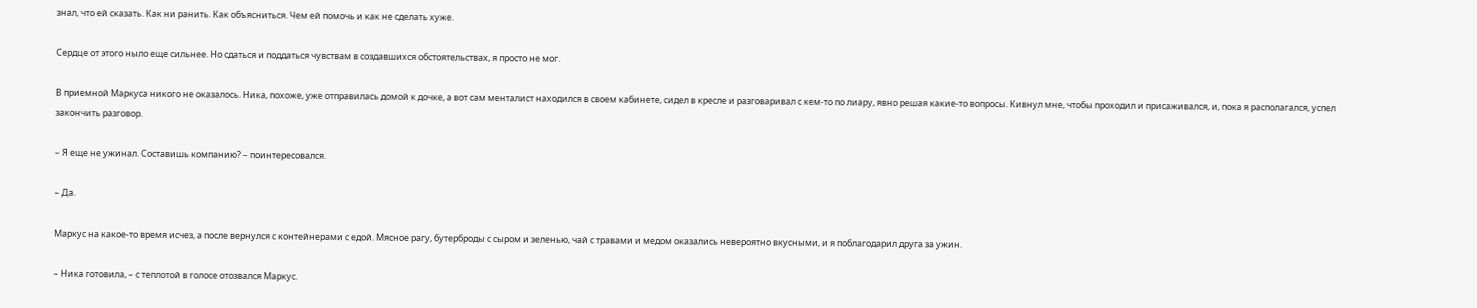знал, что ей сказать. Как ни ранить. Как объясниться. Чем ей помочь и как не сделать хуже.

Сердце от этого ныло еще сильнее. Но сдаться и поддаться чувствам в создавшихся обстоятельствах, я просто не мог.

В приемной Маркуса никого не оказалось. Ника, похоже, уже отправилась домой к дочке, а вот сам менталист находился в своем кабинете, сидел в кресле и разговаривал с кем-то по лиару, явно решая какие-то вопросы. Кивнул мне, чтобы проходил и присаживался, и, пока я располагался, успел закончить разговор.

– Я еще не ужинал. Составишь компанию? – поинтересовался.

– Да.

Маркус на какое-то время исчез, а после вернулся с контейнерами с едой. Мясное рагу, бутерброды с сыром и зеленью, чай с травами и медом оказались невероятно вкусными, и я поблагодарил друга за ужин.

– Ника готовила, – с теплотой в голосе отозвался Маркус.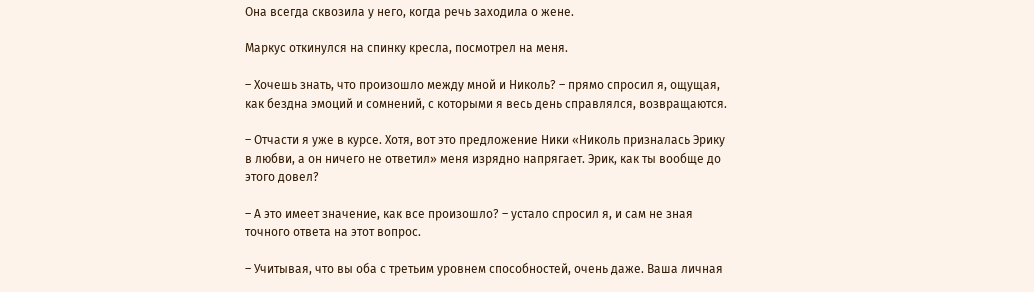Она всегда сквозила у него, когда речь заходила о жене.

Маркус откинулся на спинку кресла, посмотрел на меня.

– Хочешь знать, что произошло между мной и Николь? – прямо спросил я, ощущая, как бездна эмоций и сомнений, с которыми я весь день справлялся, возвращаются.

– Отчасти я уже в курсе. Хотя, вот это предложение Ники «Николь призналась Эрику в любви, а он ничего не ответил» меня изрядно напрягает. Эрик, как ты вообще до этого довел?

– А это имеет значение, как все произошло? – устало спросил я, и сам не зная точного ответа на этот вопрос.

– Учитывая, что вы оба с третьим уровнем способностей, очень даже. Ваша личная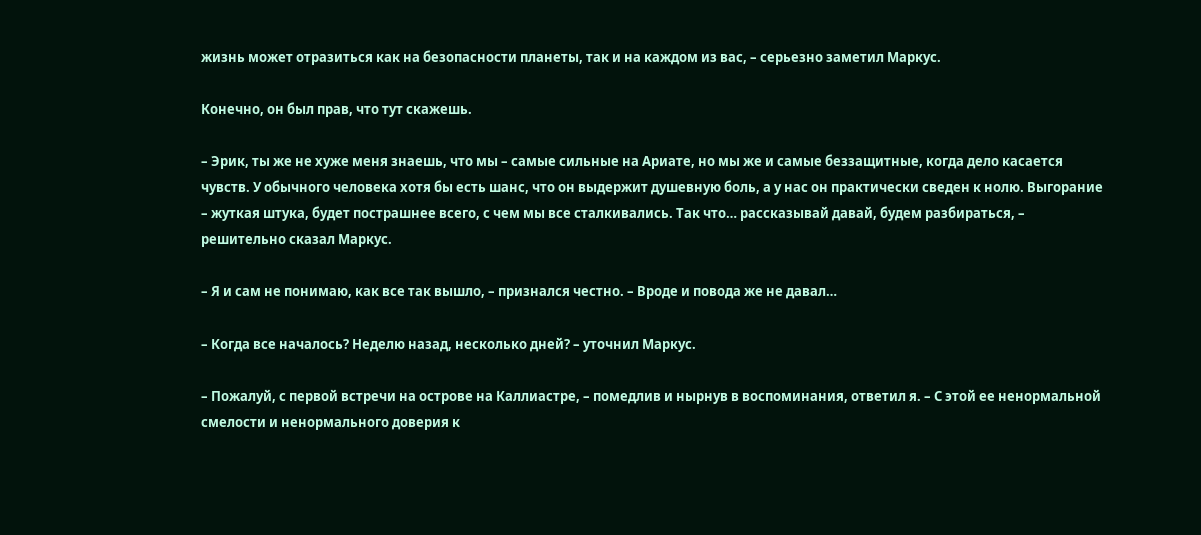жизнь может отразиться как на безопасности планеты, так и на каждом из вас, – серьезно заметил Маркус.

Конечно, он был прав, что тут скажешь.

– Эрик, ты же не хуже меня знаешь, что мы – самые сильные на Ариате, но мы же и самые беззащитные, когда дело касается чувств. У обычного человека хотя бы есть шанс, что он выдержит душевную боль, а у нас он практически сведен к нолю. Выгорание – жуткая штука, будет пострашнее всего, с чем мы все сталкивались. Так что… рассказывай давай, будем разбираться, – решительно сказал Маркус.

– Я и сам не понимаю, как все так вышло, – признался честно. – Вроде и повода же не давал…

– Когда все началось? Неделю назад, несколько дней? – уточнил Маркус.

– Пожалуй, с первой встречи на острове на Каллиастре, – помедлив и нырнув в воспоминания, ответил я. – С этой ее ненормальной смелости и ненормального доверия к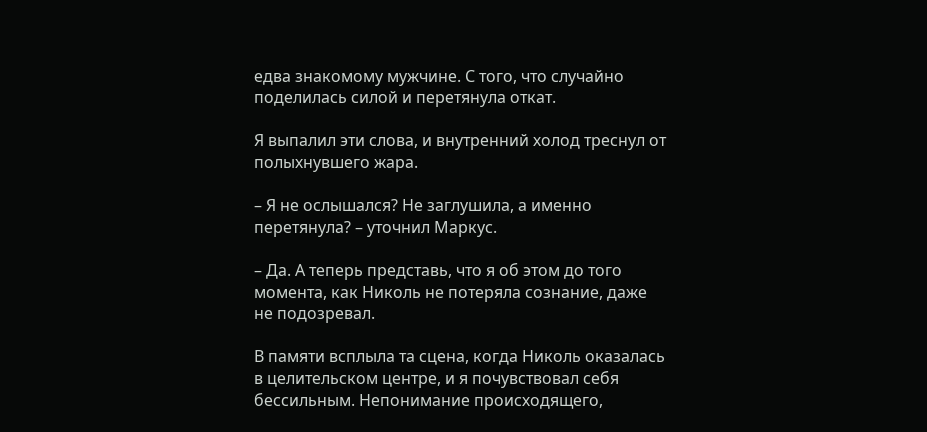едва знакомому мужчине. С того, что случайно поделилась силой и перетянула откат.

Я выпалил эти слова, и внутренний холод треснул от полыхнувшего жара.

– Я не ослышался? Не заглушила, а именно перетянула? – уточнил Маркус.

– Да. А теперь представь, что я об этом до того момента, как Николь не потеряла сознание, даже не подозревал.

В памяти всплыла та сцена, когда Николь оказалась в целительском центре, и я почувствовал себя бессильным. Непонимание происходящего,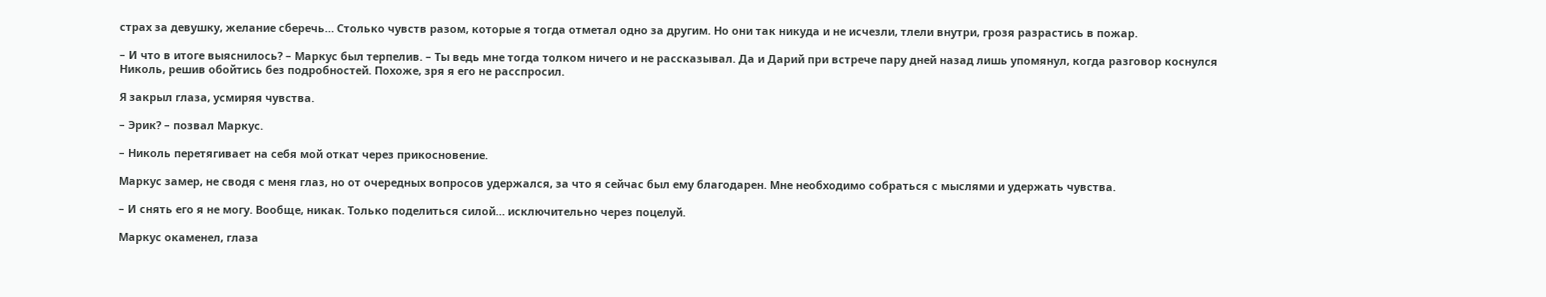страх за девушку, желание сберечь… Столько чувств разом, которые я тогда отметал одно за другим. Но они так никуда и не исчезли, тлели внутри, грозя разрастись в пожар.

– И что в итоге выяснилось? – Маркус был терпелив. – Ты ведь мне тогда толком ничего и не рассказывал. Да и Дарий при встрече пару дней назад лишь упомянул, когда разговор коснулся Николь, решив обойтись без подробностей. Похоже, зря я его не расспросил.

Я закрыл глаза, усмиряя чувства.

– Эрик? – позвал Маркус.

– Николь перетягивает на себя мой откат через прикосновение.

Маркус замер, не сводя с меня глаз, но от очередных вопросов удержался, за что я сейчас был ему благодарен. Мне необходимо собраться с мыслями и удержать чувства.

– И снять его я не могу. Вообще, никак. Только поделиться силой… исключительно через поцелуй.

Маркус окаменел, глаза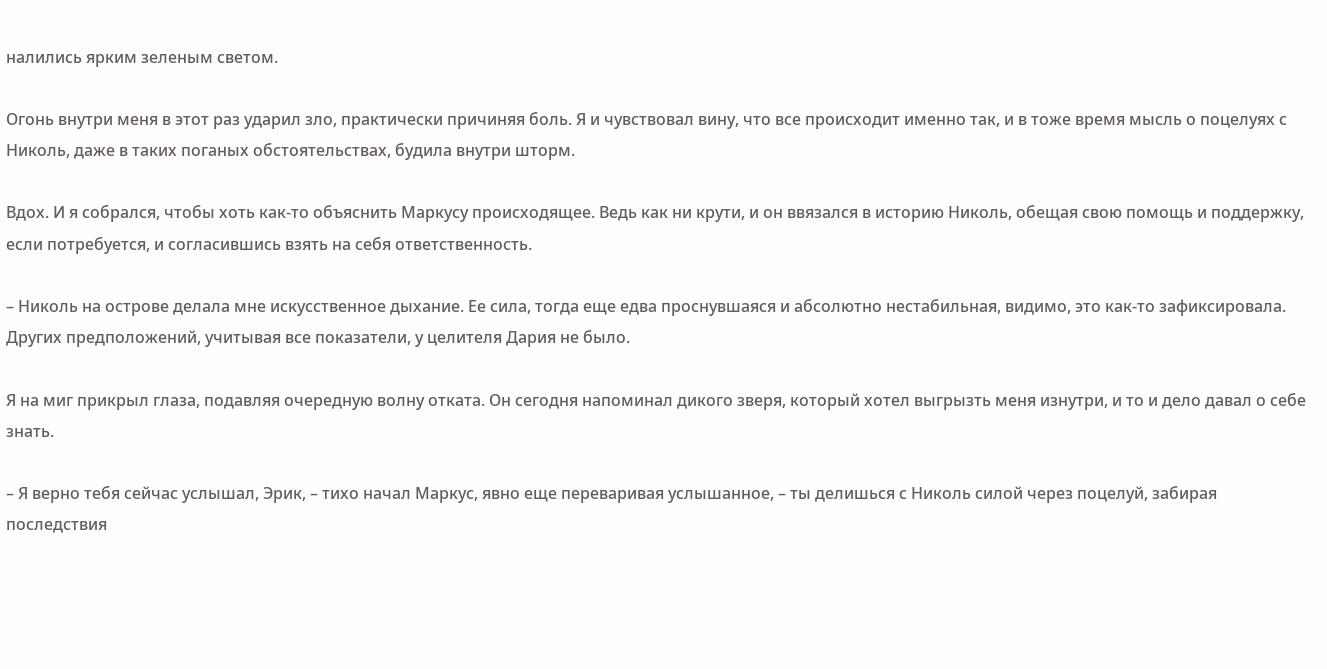налились ярким зеленым светом.

Огонь внутри меня в этот раз ударил зло, практически причиняя боль. Я и чувствовал вину, что все происходит именно так, и в тоже время мысль о поцелуях с Николь, даже в таких поганых обстоятельствах, будила внутри шторм.

Вдох. И я собрался, чтобы хоть как-то объяснить Маркусу происходящее. Ведь как ни крути, и он ввязался в историю Николь, обещая свою помощь и поддержку, если потребуется, и согласившись взять на себя ответственность.

– Николь на острове делала мне искусственное дыхание. Ее сила, тогда еще едва проснувшаяся и абсолютно нестабильная, видимо, это как-то зафиксировала. Других предположений, учитывая все показатели, у целителя Дария не было.

Я на миг прикрыл глаза, подавляя очередную волну отката. Он сегодня напоминал дикого зверя, который хотел выгрызть меня изнутри, и то и дело давал о себе знать.

– Я верно тебя сейчас услышал, Эрик, – тихо начал Маркус, явно еще переваривая услышанное, – ты делишься с Николь силой через поцелуй, забирая последствия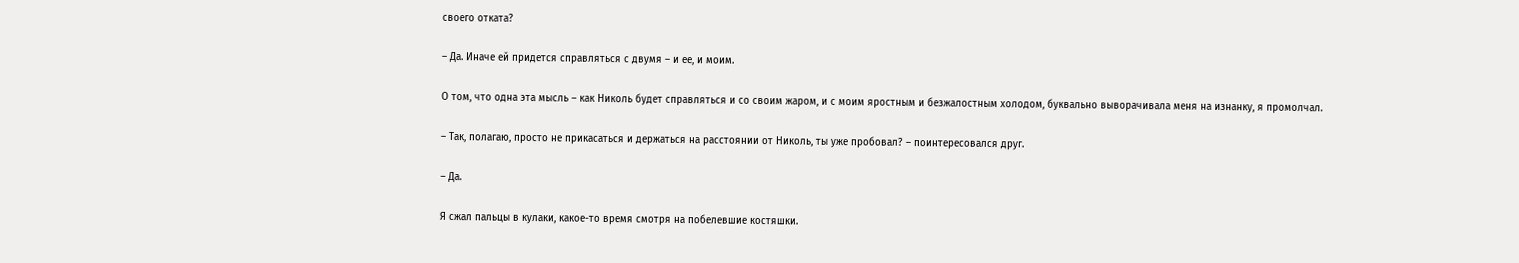своего отката?

– Да. Иначе ей придется справляться с двумя – и ее, и моим.

О том, что одна эта мысль – как Николь будет справляться и со своим жаром, и с моим яростным и безжалостным холодом, буквально выворачивала меня на изнанку, я промолчал.

– Так, полагаю, просто не прикасаться и держаться на расстоянии от Николь, ты уже пробовал? – поинтересовался друг.

– Да.

Я сжал пальцы в кулаки, какое-то время смотря на побелевшие костяшки.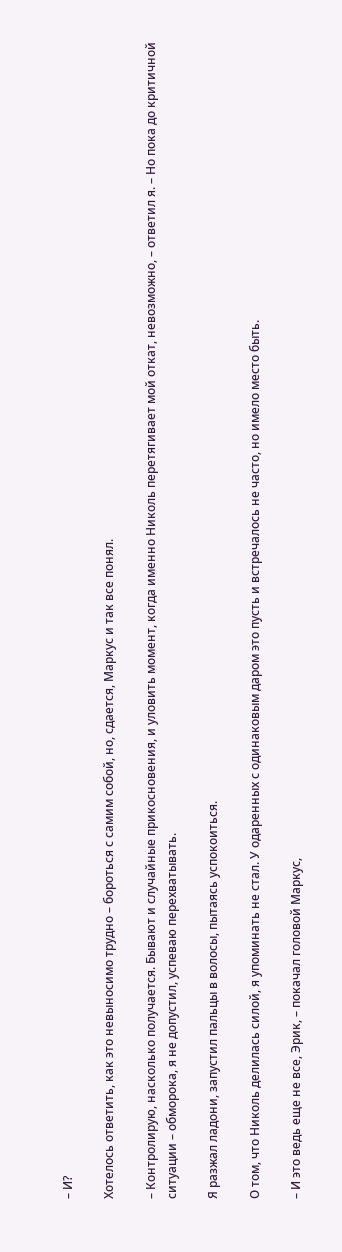– И?

Хотелось ответить, как это невыносимо трудно – бороться с самим собой, но, сдается, Маркус и так все понял.

– Контролирую, насколько получается. Бывают и случайные прикосновения, и уловить момент, когда именно Николь перетягивает мой откат, невозможно, – ответил я. – Но пока до критичной ситуации – обморока, я не допустил, успеваю перехватывать.

Я разжал ладони, запустил пальцы в волосы, пытаясь успокоиться.

О том, что Николь делилась силой, я упоминать не стал. У одаренных с одинаковым даром это пусть и встречалось не часто, но имело место быть.

– И это ведь еще не все, Эрик, – покачал головой Маркус,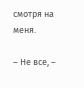смотря на меня.

– Не все, –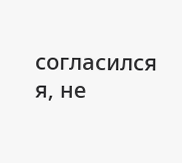согласился я, не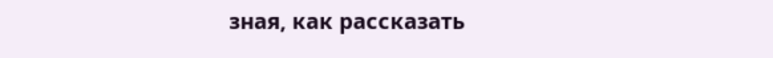зная, как рассказать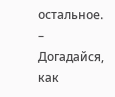остальное. – Догадайся, как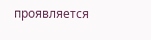проявляется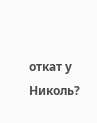откат у Николь?